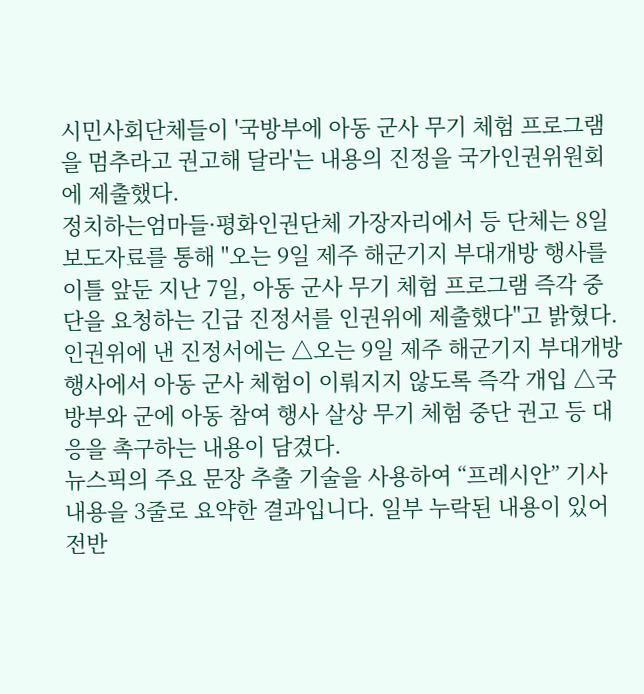시민사회단체들이 '국방부에 아동 군사 무기 체험 프로그램을 멈추라고 권고해 달라'는 내용의 진정을 국가인권위원회에 제출했다.
정치하는엄마들·평화인권단체 가장자리에서 등 단체는 8일 보도자료를 통해 "오는 9일 제주 해군기지 부대개방 행사를 이틀 앞둔 지난 7일, 아동 군사 무기 체험 프로그램 즉각 중단을 요청하는 긴급 진정서를 인권위에 제출했다"고 밝혔다.
인권위에 낸 진정서에는 △오는 9일 제주 해군기지 부대개방행사에서 아동 군사 체험이 이뤄지지 않도록 즉각 개입 △국방부와 군에 아동 참여 행사 살상 무기 체험 중단 권고 등 대응을 촉구하는 내용이 담겼다.
뉴스픽의 주요 문장 추출 기술을 사용하여 “프레시안” 기사 내용을 3줄로 요약한 결과입니다. 일부 누락된 내용이 있어 전반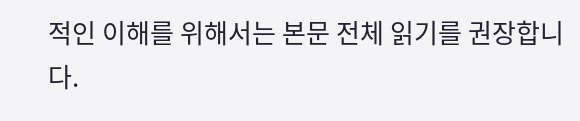적인 이해를 위해서는 본문 전체 읽기를 권장합니다.